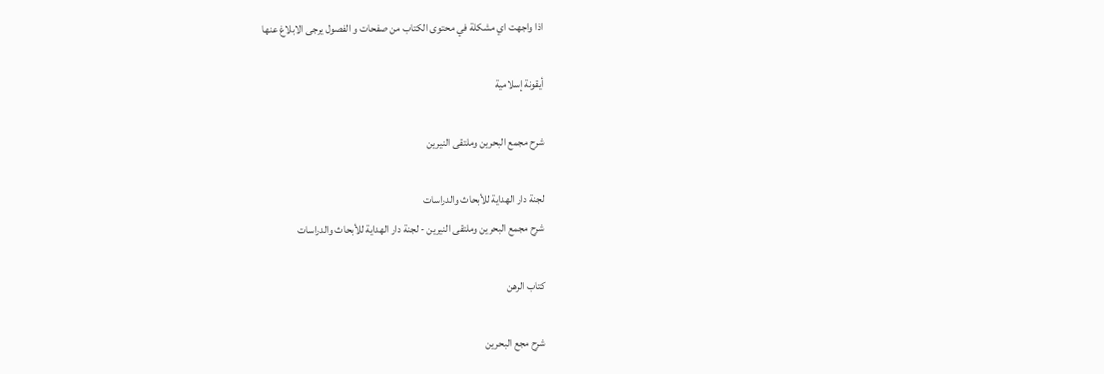اذا واجهت اي مشكلة في محتوى الكتاب من صفحات و الفصول يرجى الابلاغ عنها

أيقونة إسلامية

شرح مجمع البحرين وملتقى النيرين

لجنة دار الهداية للأبحاث والدراسات
شرح مجمع البحرين وملتقى النيرين - لجنة دار الهداية للأبحاث والدراسات

كتاب الرهن

شرح مجع البحرين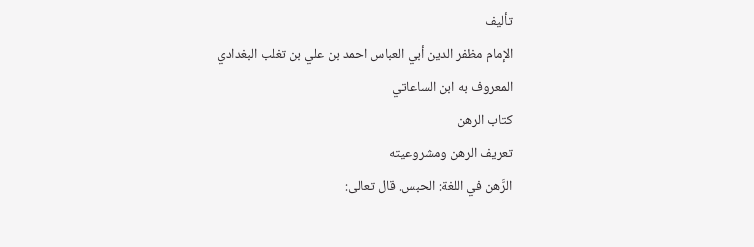تأليف
الإمام مظفر الدين أبي العباس احمد بن علي بن تغلب البغدادي
المعروف به ابن الساعاتي
كتاب الرهن
تعريف الرهن ومشروعيته
الرَّهن في اللغة: الحبس. قال تعالى: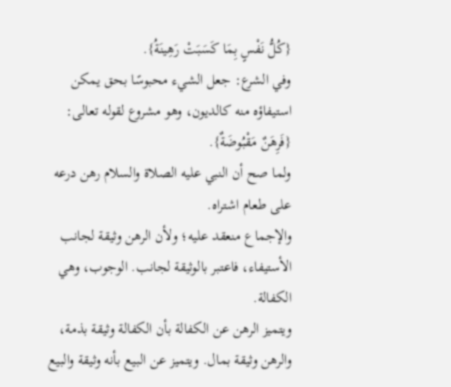{كُلُّ نَفْسٍ بِمَا كَسَبَتْ رَهِينَةُ}.
وفي الشرع: جعل الشيء محبوسًا بحق يمكن استيفاؤه منه كالديون، وهو مشروع لقوله تعالى: {فَرِهَنٌ مَقْبُوضَةٌ}.
ولما صح أن النبي عليه الصلاة والسلام رهن درعه على طعام اشتراه.
والإجماع منعقد عليه؛ ولأن الرهن وثيقة لجانب الأستيفاء، فاعتبر بالوثيقة لجانب. الوجوب، وهي الكفالة.
ويتميز الرهن عن الكفالة بأن الكفالة وثيقة بذمة، والرهن وثيقة بمال. ويتميز عن البيع بأنه وثيقة والبيع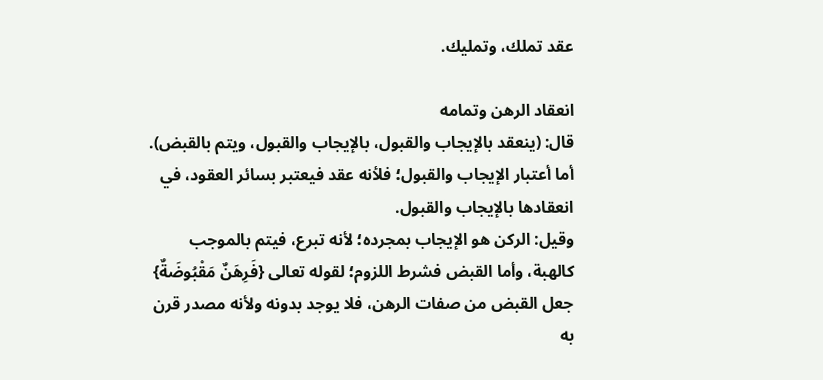عقد تملك، وتمليك.

انعقاد الرهن وتمامه
قال: (ينعقد بالإيجاب والقبول، بالإيجاب والقبول، ويتم بالقبض). أما أعتبار الإيجاب والقبول؛ فلأنه عقد فيعتبر بسائر العقود، في انعقادها بالإيجاب والقبول.
وقيل: الركن هو الإيجاب بمجرده؛ لأنه تبرع، فيتم بالموجب كالهبة، وأما القبض فشرط اللزوم؛ لقوله تعالى {فَرِهَنٌ مَقْبُوضَةٌ} جعل القبض من صفات الرهن، فلا يوجد بدونه ولأنه مصدر قرن به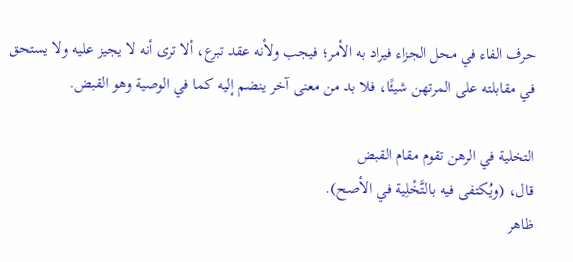حرف الفاء في محل الجزاء فيراد به الأمر؛ فيجب ولأنه عقد تبرع، ألا ترى أنه لا يجيز عليه ولا يستحق في مقابلته على المرتهن شيئًا، فلا بد من معنى آخر ينضم إليه كما في الوصية وهو القبض.

التخلية في الرهن تقوم مقام القبض
قال، (ويُكتفى فيه بالتَّخْلِية في الأصح).
ظاهر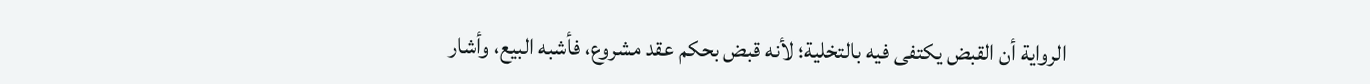الرواية أن القبض يكتفى فيه بالتخلية؛ لأنه قبض بحكم عقد مشروع، فأشبه البيع، وأشار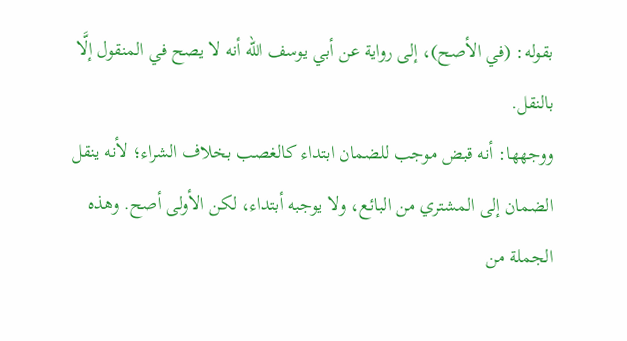بقوله: (في الأصح)، إلى رواية عن أبي يوسف الله أنه لا يصح في المنقول إلَّا بالنقل.
ووجهها: أنه قبض موجب للضمان ابتداء كالغصب بخلاف الشراء؛ لأنه ينقل الضمان إلى المشتري من البائع، ولا يوجبه أبتداء، لكن الأولى أصح. وهذه الجملة من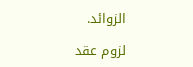الزوائد.

لزوم عقد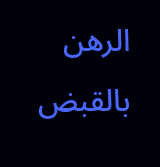الرهن بالقبض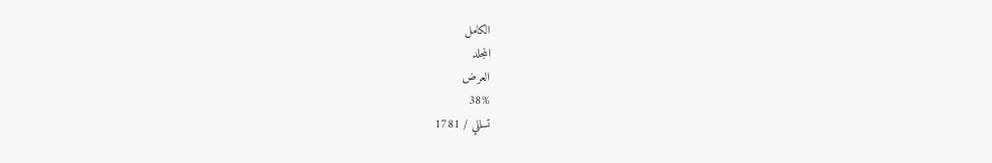الكامل
المجلد
العرض
38%
تسللي / 1781